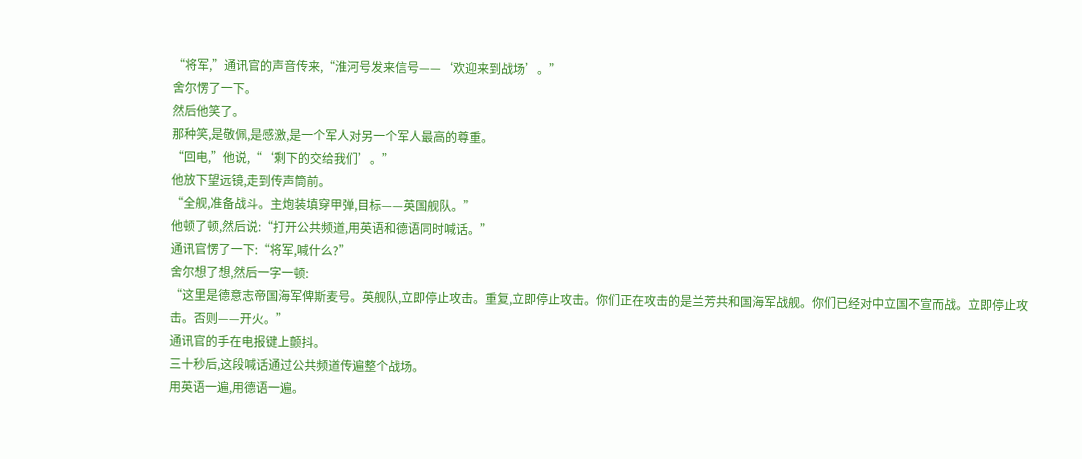“将军,”通讯官的声音传来,“淮河号发来信号——‘欢迎来到战场’。”
舍尔愣了一下。
然后他笑了。
那种笑,是敬佩,是感激,是一个军人对另一个军人最高的尊重。
“回电,”他说,“‘剩下的交给我们’。”
他放下望远镜,走到传声筒前。
“全舰,准备战斗。主炮装填穿甲弹,目标——英国舰队。”
他顿了顿,然后说:“打开公共频道,用英语和德语同时喊话。”
通讯官愣了一下:“将军,喊什么?”
舍尔想了想,然后一字一顿:
“这里是德意志帝国海军俾斯麦号。英舰队,立即停止攻击。重复,立即停止攻击。你们正在攻击的是兰芳共和国海军战舰。你们已经对中立国不宣而战。立即停止攻击。否则——开火。”
通讯官的手在电报键上颤抖。
三十秒后,这段喊话通过公共频道传遍整个战场。
用英语一遍,用德语一遍。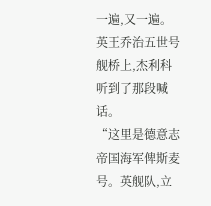一遍,又一遍。
英王乔治五世号舰桥上,杰利科听到了那段喊话。
“这里是德意志帝国海军俾斯麦号。英舰队,立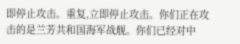即停止攻击。重复,立即停止攻击。你们正在攻击的是兰芳共和国海军战舰。你们已经对中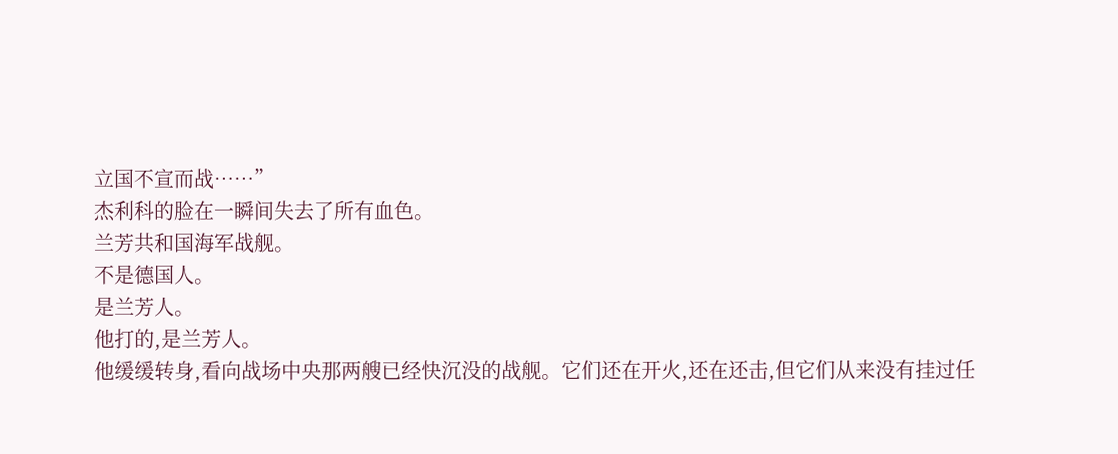立国不宣而战……”
杰利科的脸在一瞬间失去了所有血色。
兰芳共和国海军战舰。
不是德国人。
是兰芳人。
他打的,是兰芳人。
他缓缓转身,看向战场中央那两艘已经快沉没的战舰。它们还在开火,还在还击,但它们从来没有挂过任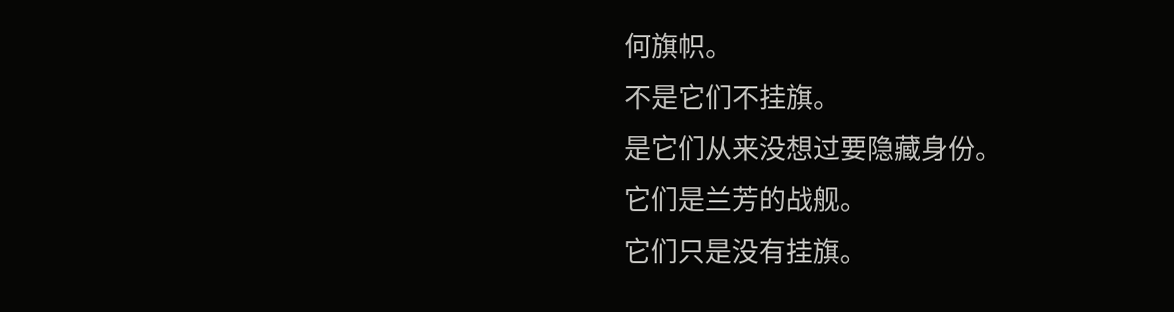何旗帜。
不是它们不挂旗。
是它们从来没想过要隐藏身份。
它们是兰芳的战舰。
它们只是没有挂旗。